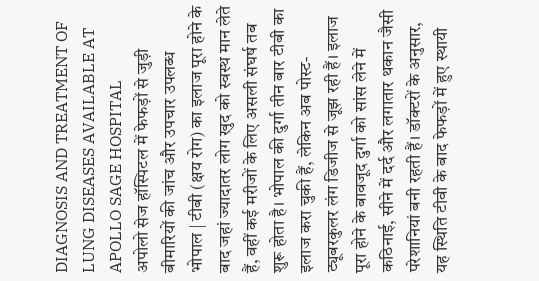DIAGNOSIS AND TREATMENT OF LUNG DISEASES AVAILABLE AT APOLLO SAGE HOSPITAL
अपोलो सेज हॉस्पिटल में फेफड़ों से जुड़ी बीमारियों की जांच और उपचार उपलब्ध
भोपाल | टीबी (क्षय रोग) का इलाज पूरा होने के बाद जहां ज्यादातर लोग खुद को स्वस्थ मान लेते हैं, वहीं कई मरीजों के लिए असली संघर्ष तब शुरू होता है। भोपाल की दुर्गा तीन बार टीबी का इलाज करा चुकी हैं, लेकिन अब पोस्ट-ट्यूबरकुलर लंग डिजीज से जूझ रही हैं। इलाज पूरा होने के बावजूद दुर्गा को सांस लेने में कठिनाई, सीने में दर्द और लगातार थकान जैसी परेशानियां बनी रहती हैं। डॉक्टरों के अनुसार, यह स्थिति टीवी के बाद फेफड़ों में हुए स्थायी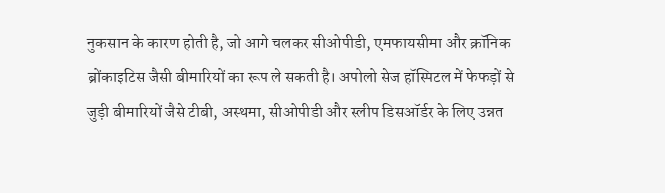नुकसान के कारण होती है, जो आगे चलकर सीओपीडी, एमफायसीमा और क्रॉनिक ब्रोंकाइटिस जैसी बीमारियों का रूप ले सकती है। अपोलो सेज हॉस्पिटल में फेफड़ों से जुड़ी बीमारियों जैसे टीबी, अस्थमा, सीओपीडी और स्लीप डिसऑर्डर के लिए उन्नत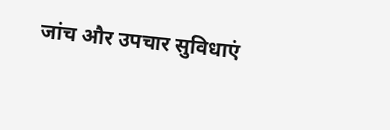जांच और उपचार सुविधाएं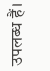उपलब्ध हैं।